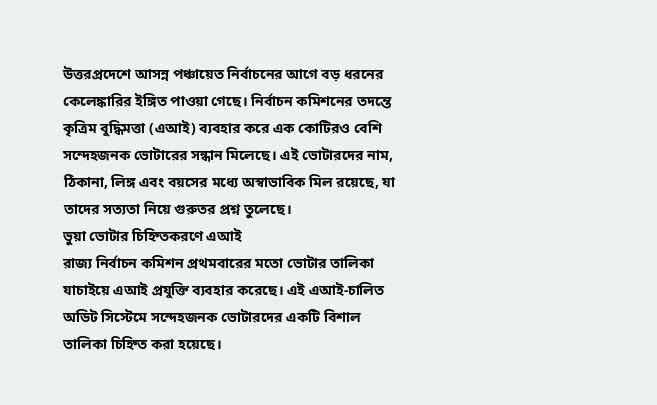উত্তরপ্রদেশে আসন্ন পঞ্চায়েত নির্বাচনের আগে বড় ধরনের কেলেঙ্কারির ইঙ্গিত পাওয়া গেছে। নির্বাচন কমিশনের তদন্তে কৃত্রিম বুদ্ধিমত্তা (এআই) ব্যবহার করে এক কোটিরও বেশি সন্দেহজনক ভোটারের সন্ধান মিলেছে। এই ভোটারদের নাম, ঠিকানা, লিঙ্গ এবং বয়সের মধ্যে অস্বাভাবিক মিল রয়েছে, যা তাদের সত্যতা নিয়ে গুরুতর প্রশ্ন তুলেছে।
ভুয়া ভোটার চিহ্নিতকরণে এআই
রাজ্য নির্বাচন কমিশন প্রথমবারের মতো ভোটার তালিকা যাচাইয়ে এআই প্রযুক্তি ব্যবহার করেছে। এই এআই-চালিত অডিট সিস্টেমে সন্দেহজনক ভোটারদের একটি বিশাল তালিকা চিহ্নিত করা হয়েছে।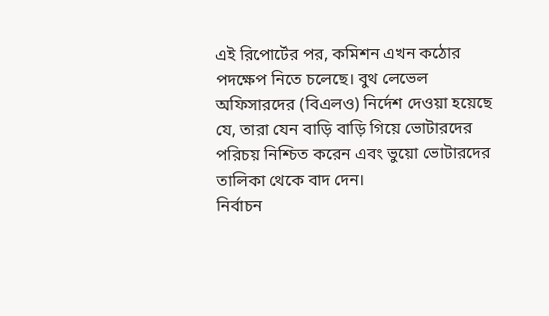এই রিপোর্টের পর, কমিশন এখন কঠোর পদক্ষেপ নিতে চলেছে। বুথ লেভেল অফিসারদের (বিএলও) নির্দেশ দেওয়া হয়েছে যে, তারা যেন বাড়ি বাড়ি গিয়ে ভোটারদের পরিচয় নিশ্চিত করেন এবং ভুয়ো ভোটারদের তালিকা থেকে বাদ দেন।
নির্বাচন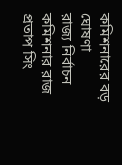কমিশনারের বড় ঘোষণা
রাজ্য নির্বাচন কমিশনার রাজ প্রতাপ সিং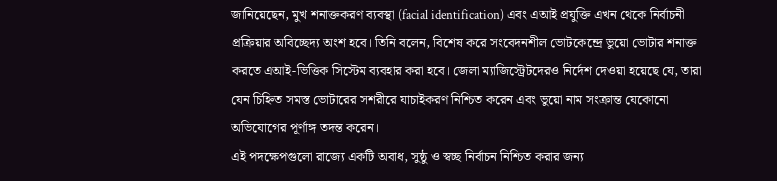জানিয়েছেন, মুখ শনাক্তকরণ ব্যবস্থা (facial identification) এবং এআই প্রযুক্তি এখন থেকে নির্বাচনী প্রক্রিয়ার অবিচ্ছেদ্য অংশ হবে। তিনি বলেন, বিশেষ করে সংবেদনশীল ভোটকেন্দ্রে ভুয়ো ভোটার শনাক্ত করতে এআই-ভিত্তিক সিস্টেম ব্যবহার করা হবে। জেলা ম্যাজিস্ট্রেটদেরও নির্দেশ দেওয়া হয়েছে যে, তারা যেন চিহ্নিত সমস্ত ভোটারের সশরীরে যাচাইকরণ নিশ্চিত করেন এবং ভুয়ো নাম সংক্রান্ত যেকোনো অভিযোগের পূর্ণাঙ্গ তদন্ত করেন।
এই পদক্ষেপগুলো রাজ্যে একটি অবাধ, সুষ্ঠু ও স্বচ্ছ নির্বাচন নিশ্চিত করার জন্য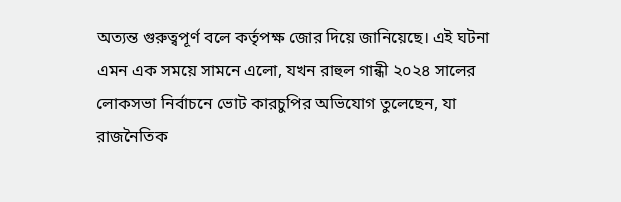অত্যন্ত গুরুত্বপূর্ণ বলে কর্তৃপক্ষ জোর দিয়ে জানিয়েছে। এই ঘটনা এমন এক সময়ে সামনে এলো, যখন রাহুল গান্ধী ২০২৪ সালের লোকসভা নির্বাচনে ভোট কারচুপির অভিযোগ তুলেছেন, যা রাজনৈতিক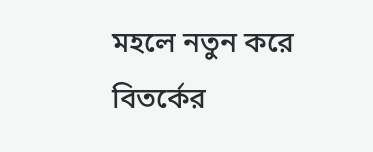মহলে নতুন করে বিতর্কের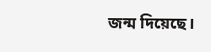জন্ম দিয়েছে।